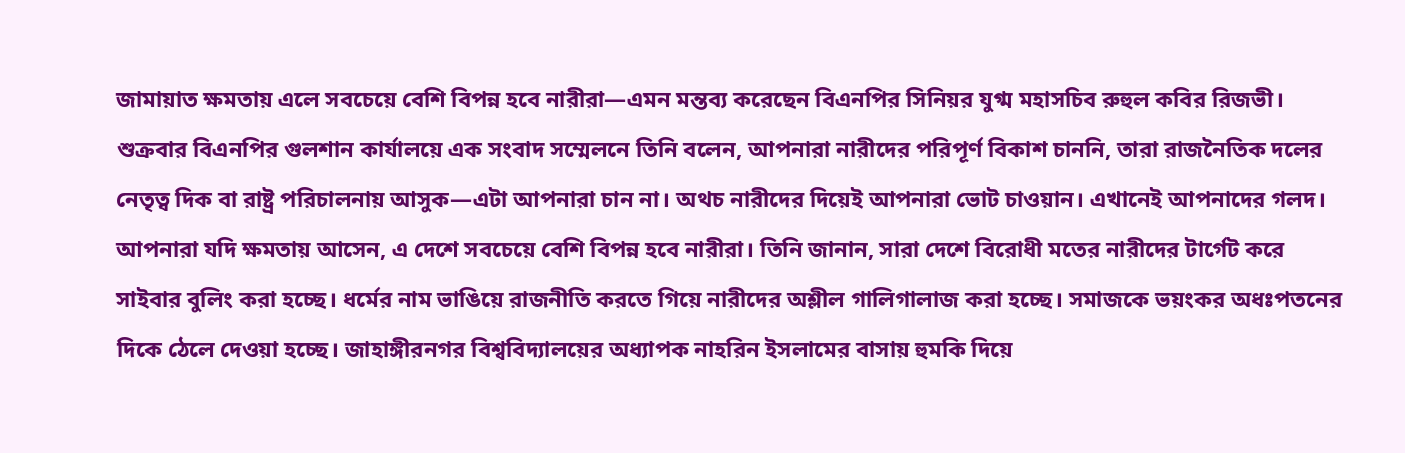জামায়াত ক্ষমতায় এলে সবচেয়ে বেশি বিপন্ন হবে নারীরা—এমন মন্তব্য করেছেন বিএনপির সিনিয়র যুগ্ম মহাসচিব রুহুল কবির রিজভী। শুক্রবার বিএনপির গুলশান কার্যালয়ে এক সংবাদ সম্মেলনে তিনি বলেন, আপনারা নারীদের পরিপূর্ণ বিকাশ চাননি, তারা রাজনৈতিক দলের নেতৃত্ব দিক বা রাষ্ট্র পরিচালনায় আসুক—এটা আপনারা চান না। অথচ নারীদের দিয়েই আপনারা ভোট চাওয়ান। এখানেই আপনাদের গলদ। আপনারা যদি ক্ষমতায় আসেন, এ দেশে সবচেয়ে বেশি বিপন্ন হবে নারীরা। তিনি জানান, সারা দেশে বিরোধী মতের নারীদের টার্গেট করে সাইবার বুলিং করা হচ্ছে। ধর্মের নাম ভাঙিয়ে রাজনীতি করতে গিয়ে নারীদের অশ্লীল গালিগালাজ করা হচ্ছে। সমাজকে ভয়ংকর অধঃপতনের দিকে ঠেলে দেওয়া হচ্ছে। জাহাঙ্গীরনগর বিশ্ববিদ্যালয়ের অধ্যাপক নাহরিন ইসলামের বাসায় হুমকি দিয়ে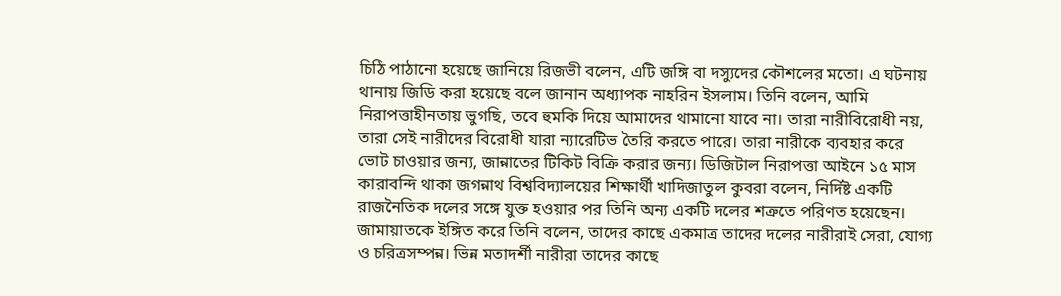চিঠি পাঠানো হয়েছে জানিয়ে রিজভী বলেন, এটি জঙ্গি বা দস্যুদের কৌশলের মতো। এ ঘটনায় থানায় জিডি করা হয়েছে বলে জানান অধ্যাপক নাহরিন ইসলাম। তিনি বলেন, আমি নিরাপত্তাহীনতায় ভুগছি, তবে হুমকি দিয়ে আমাদের থামানো যাবে না। তারা নারীবিরোধী নয়, তারা সেই নারীদের বিরোধী যারা ন্যারেটিভ তৈরি করতে পারে। তারা নারীকে ব্যবহার করে ভোট চাওয়ার জন্য, জান্নাতের টিকিট বিক্রি করার জন্য। ডিজিটাল নিরাপত্তা আইনে ১৫ মাস কারাবন্দি থাকা জগন্নাথ বিশ্ববিদ্যালয়ের শিক্ষার্থী খাদিজাতুল কুবরা বলেন, নির্দিষ্ট একটি রাজনৈতিক দলের সঙ্গে যুক্ত হওয়ার পর তিনি অন্য একটি দলের শত্রুতে পরিণত হয়েছেন। জামায়াতকে ইঙ্গিত করে তিনি বলেন, তাদের কাছে একমাত্র তাদের দলের নারীরাই সেরা, যোগ্য ও চরিত্রসম্পন্ন। ভিন্ন মতাদর্শী নারীরা তাদের কাছে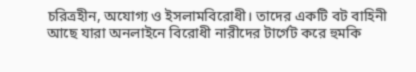চরিত্রহীন, অযোগ্য ও ইসলামবিরোধী। তাদের একটি বট বাহিনী আছে যারা অনলাইনে বিরোধী নারীদের টার্গেট করে হুমকি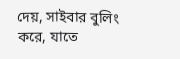দেয়, সাইবার বুলিং করে, যাতে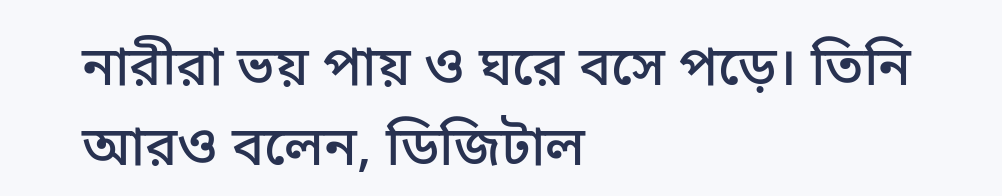নারীরা ভয় পায় ও ঘরে বসে পড়ে। তিনি আরও বলেন, ডিজিটাল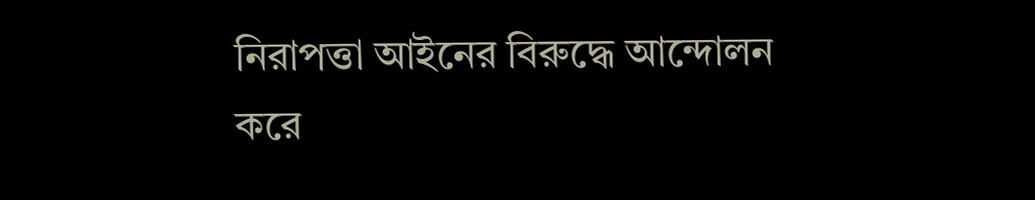নিরাপত্তা আইনের বিরুদ্ধে আন্দোলন করে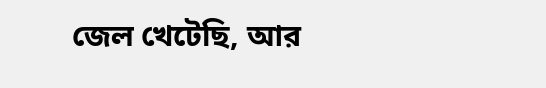জেল খেটেছি, আর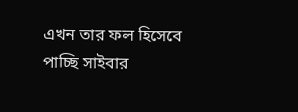এখন তার ফল হিসেবে পাচ্ছি সাইবার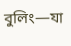বুলিং—যা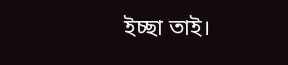ইচ্ছা তাই।